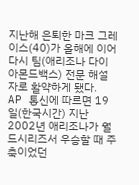지난해 은퇴한 마크 그레이스(40)가 올해에 이어 다시 팀(애리조나 다이아몬드백스) 전문 해설자로 활약하게 됐다.
AP 통신에 따르면 19일(한국시간) 지난 2002년 애리조나가 월드시리즈서 우승할 때 주축이었던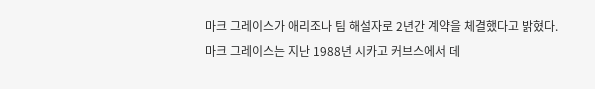마크 그레이스가 애리조나 팀 해설자로 2년간 계약을 체결했다고 밝혔다.
마크 그레이스는 지난 1988년 시카고 커브스에서 데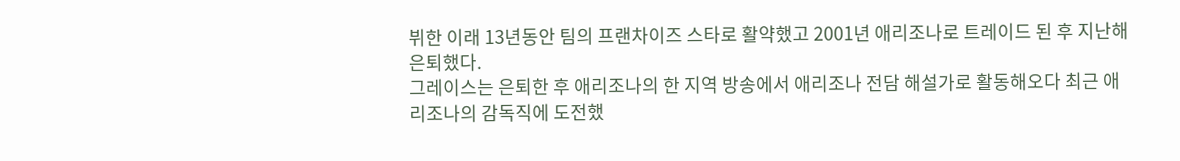뷔한 이래 13년동안 팀의 프랜차이즈 스타로 활약했고 2001년 애리조나로 트레이드 된 후 지난해 은퇴했다.
그레이스는 은퇴한 후 애리조나의 한 지역 방송에서 애리조나 전담 해설가로 활동해오다 최근 애리조나의 감독직에 도전했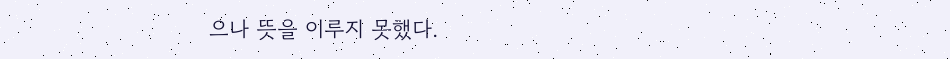으나 뜻을 이루지 못했다.